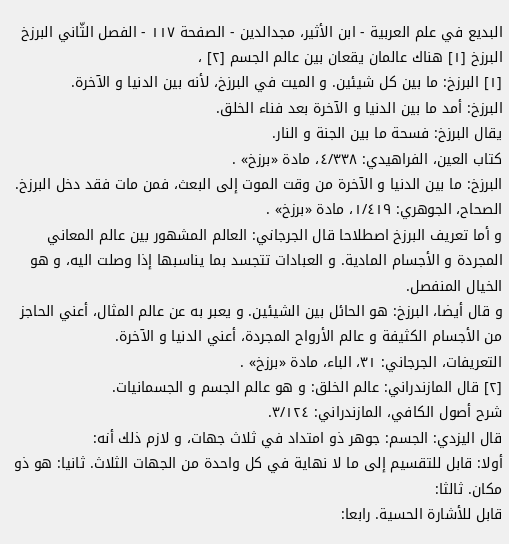البديع في علم العربية - ابن الأثير، مجدالدين - الصفحة ١١٧ - الفصل الثّاني البرزخ
البرزخ [١] هناك عالمان يقعان بين عالم الجسم [٢] ،
[١] البرزخ: ما بين كل شيئين. و الميت في البرزخ، لأنه بين الدنيا و الآخرة.
البرزخ: أمد ما بين الدنيا و الآخرة بعد فناء الخلق.
يقال البرزخ: فسحة ما بين الجنة و النار.
كتاب العين، الفراهيدي: ٤/٣٣٨، مادة «برزخ» .
البرزخ: ما بين الدنيا و الآخرة من وقت الموت إلى البعث، فمن مات فقد دخل البرزخ.
الصحاح، الجوهري: ١/٤١٩، مادة «برزخ» .
و أما تعريف البرزخ اصطلاحا قال الجرجاني: العالم المشهور بين عالم المعاني المجردة و الأجسام المادية. و العبادات تتجسد بما يناسبها إذا وصلت اليه، و هو الخيال المنفصل.
و قال أيضا، البرزخ: هو الحائل بين الشيئين. و يعبر به عن عالم المثال، أعني الحاجز من الأجسام الكثيفة و عالم الأرواح المجردة، أعني الدنيا و الآخرة.
التعريفات، الجرجاني: ٣١، الباء، مادة «برزخ» .
[٢] قال المازندراني: عالم الخلق: و هو عالم الجسم و الجسمانيات.
شرح أصول الكافي، المازندراني: ٣/١٢٤.
قال اليزدي: الجسم: جوهر ذو امتداد في ثلاث جهات، و لازم ذلك أنه:
أولا: قابل للتقسيم إلى ما لا نهاية في كل واحدة من الجهات الثلاث. ثانيا: هو ذو مكان. ثالثا:
قابل للأشارة الحسية. رابعا: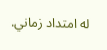له امتداد زماني.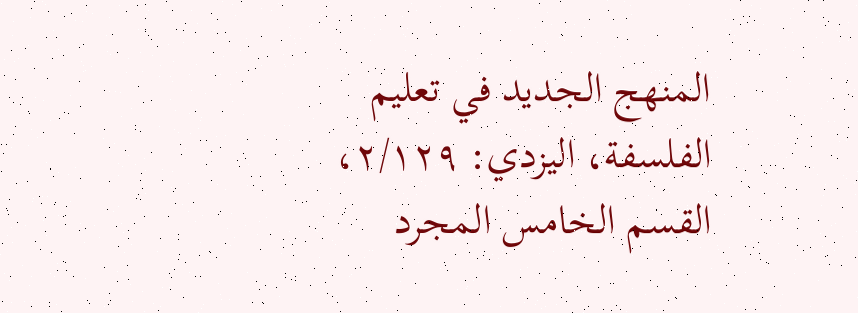المنهج الجديد في تعليم الفلسفة، اليزدي: ٢/١٢٩، القسم الخامس المجرد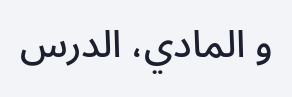و المادي، الدرس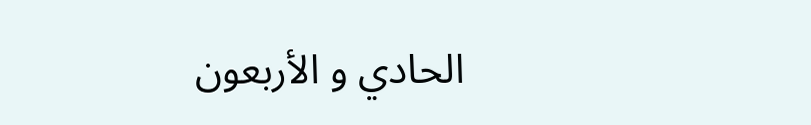الحادي و الأربعون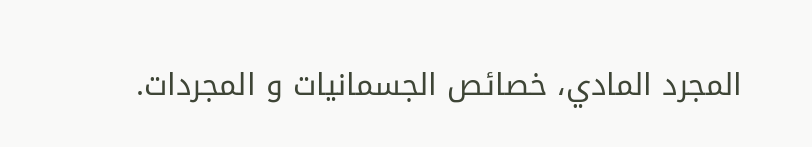المجرد المادي، خصائص الجسمانيات و المجردات.